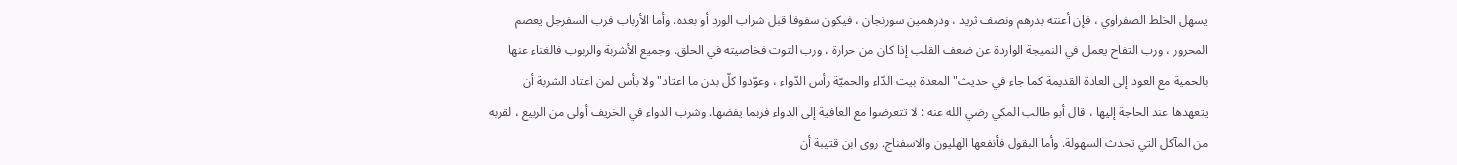يسهل الخلط الصفراوي ، فإن أعنته بدرهم ونصف ثريد ، ودرهمين سورنجان ، فيكون سفوفا قبل شراب الورد أو بعده. وأما الأرباب فرب السفرجل يعصم المحرور ، ورب التفاح يعمل في النميجة الواردة عن ضعف القلب إذا كان من حرارة ، ورب التوت فخاصيته في الحلق. وجميع الأشربة والربوب فالغناء عنها بالحمية مع العود إلى العادة القديمة كما جاء في حديث" المعدة بيت الدّاء والحميّة رأس الدّواء ، وعوّدوا كلّ بدن ما اعتاد" ولا بأس لمن اعتاد الشربة أن يتعهدها عند الحاجة إليها ، قال أبو طالب المكي رضي الله عنه : لا تتعرضوا مع العافية إلى الدواء فربما يفضها. وشرب الدواء في الخريف أولى من الربيع ، لقربه من المآكل التي تحدث السهولة. وأما البقول فأنفعها الهليون والاسفناج. روى ابن قتيبة أن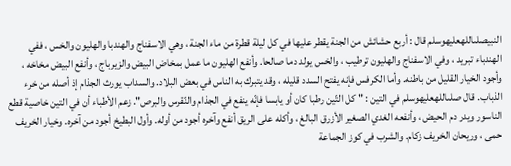النبيصلىاللهعليهوسلم قال : أربع حشائش من الجنة يقطر عليها في كل ليلة قطرة من ماء الجنة ، وهي الاسفناج والهندبا والهليون والخس ، ففي الهندباء تبريد ، وفي الاسفناج والهليون ترطيب ، والخس يولد دما صالحا. وأنفع الهليون ما عمل بمخاض البيض والزيرباج ، وأنفع البيض مخاخه ، وأجود الخيار القليل من باطنه. وأما الكرفس فإنه يفتح السدد قليله ، وقد يتبرك به الناس في بعض البلاد. والسداب يورث الجذام إذ أصله من خرء الذباب. قال صلىاللهعليهوسلم في التين : " كل التّين رطبا كان أو يابسا فإنّه ينفع في الجذام والنّقرس والبرص". زعم الأطباء أن في التين خاصية قطع الناسور ويدر دم الحيض ، وأنفعه الغدي الصغير الأزرق البالغ ، وأكله على الريق أنفع وآخره أجود من أوله. وأول البطيخ أجود من آخره. وخيار الخريف حمى ، وريحان الخريف زكام. والشرب في كوز الجماعة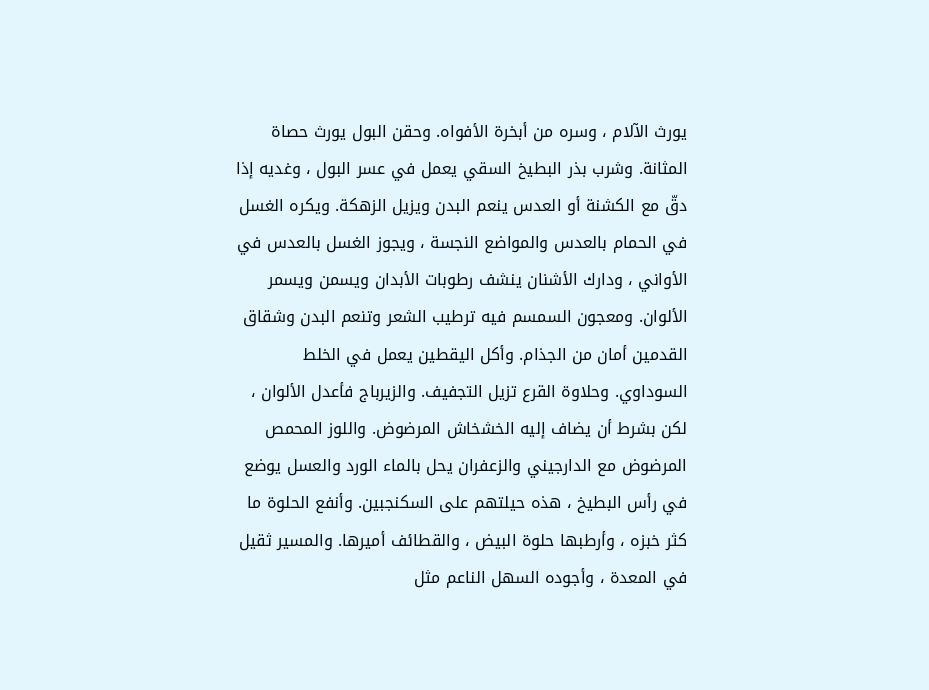يورث الآلام ، وسره من أبخرة الأفواه. وحقن البول يورث حصاة المثانة. وشرب بذر البطيخ السقي يعمل في عسر البول ، وغديه إذا دقّ مع الكشنة أو العدس ينعم البدن ويزيل الزهكة. ويكره الغسل في الحمام بالعدس والمواضع النجسة ، ويجوز الغسل بالعدس في الأواني ، ودارك الأشنان ينشف رطوبات الأبدان ويسمن ويسمر الألوان. ومعجون السمسم فيه ترطيب الشعر وتنعم البدن وشقاق القدمين أمان من الجذام. وأكل اليقطين يعمل في الخلط السوداوي. وحلاوة القرع تزيل التجفيف. والزيرباج فأعدل الألوان ، لكن بشرط أن يضاف إليه الخشخاش المرضوض. واللوز المحمص المرضوض مع الدارجيني والزعفران يحل بالماء الورد والعسل يوضع في رأس البطيخ ، هذه حيلتهم على السكنجبين. وأنفع الحلوة ما كثر خبزه ، وأرطبها حلوة البيض ، والقطائف أميرها. والمسير ثقيل في المعدة ، وأجوده السهل الناعم مثل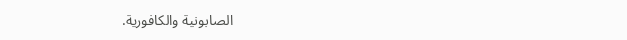الصابونية والكافورية.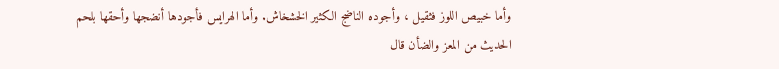وأما خبيص اللوز فثقيل ، وأجوده الناضج الكثير الخشخاش. وأما الهرايس فأجودها أنضجها وأحقها بلحم الحديث من المعز والضأن قال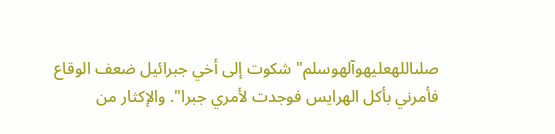صلىاللهعليهوآلهوسلم" شكوت إلى أخي جبرائيل ضعف الوقاع فأمرني بأكل الهرايس فوجدت لأمري جبرا". والإكثار من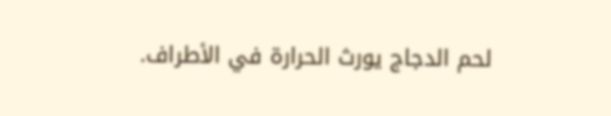لحم الدجاج يورث الحرارة في الأطراف.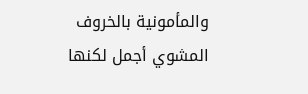والمأمونية بالخروف المشوي أجمل لكنها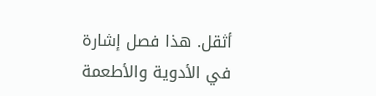أثقل. هذا فصل إشارة في الأدوية والأطعمة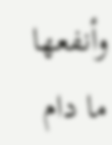وأنفعها ما دام